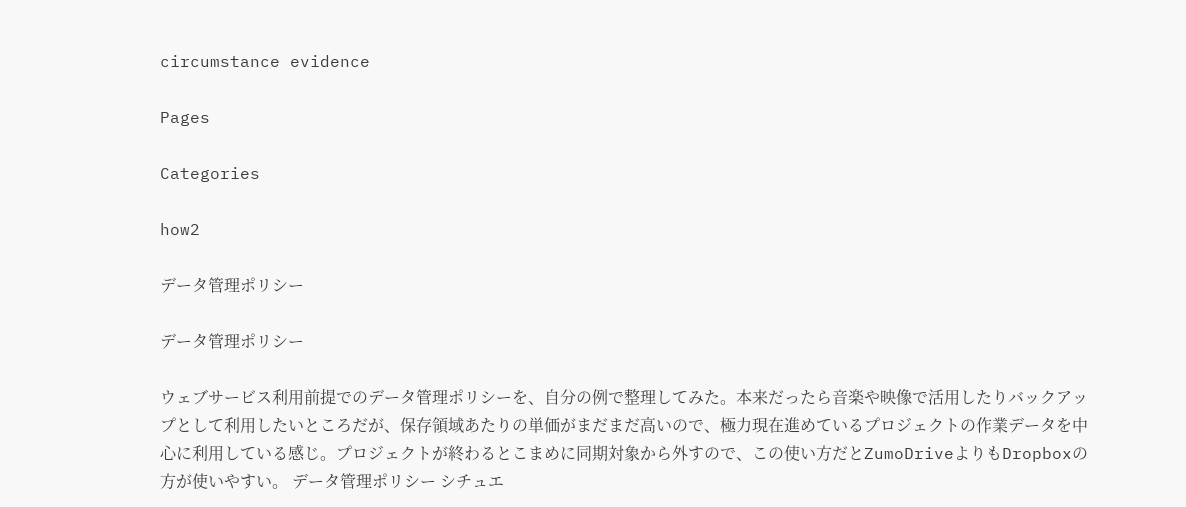circumstance evidence

Pages

Categories

how2

データ管理ポリシー

データ管理ポリシー

ウェブサービス利用前提でのデータ管理ポリシーを、自分の例で整理してみた。本来だったら音楽や映像で活用したりバックアップとして利用したいところだが、保存領域あたりの単価がまだまだ高いので、極力現在進めているプロジェクトの作業データを中心に利用している感じ。プロジェクトが終わるとこまめに同期対象から外すので、この使い方だとZumoDriveよりもDropboxの方が使いやすい。 データ管理ポリシー シチュエ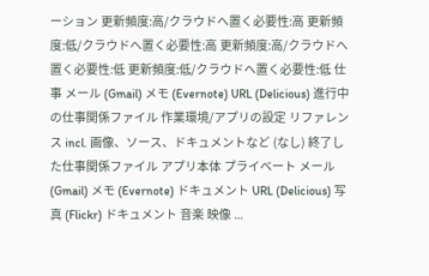ーション 更新頻度:高/クラウドへ置く必要性:高 更新頻度:低/クラウドへ置く必要性:高 更新頻度:高/クラウドへ置く必要性:低 更新頻度:低/クラウドへ置く必要性:低 仕事 メール (Gmail) メモ (Evernote) URL (Delicious) 進行中の仕事関係ファイル 作業環境/アプリの設定 リファレンス incl. 画像、ソース、ドキュメントなど (なし) 終了した仕事関係ファイル アプリ本体 プライベート メール (Gmail) メモ (Evernote) ドキュメント URL (Delicious) 写真 (Flickr) ドキュメント 音楽 映像 ...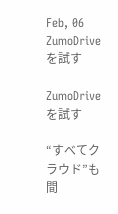Feb, 06
ZumoDriveを試す

ZumoDriveを試す

“すべてクラウド”も間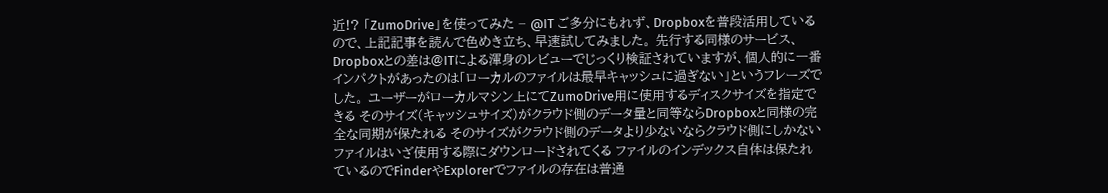近!? 「ZumoDrive」を使ってみた − @IT ご多分にもれず、Dropboxを普段活用しているので、上記記事を読んで色めき立ち、早速試してみました。 先行する同様のサービス、Dropboxとの差は@ITによる渾身のレビューでじっくり検証されていますが、個人的に一番インパクトがあったのは「ローカルのファイルは最早キャッシュに過ぎない」というフレーズでした。 ユーザーがローカルマシン上にてZumoDrive用に使用するディスクサイズを指定できる そのサイズ(キャッシュサイズ)がクラウド側のデータ量と同等ならDropboxと同様の完全な同期が保たれる そのサイズがクラウド側のデータより少ないならクラウド側にしかないファイルはいざ使用する際にダウンロードされてくる ファイルのインデックス自体は保たれているのでFinderやExplorerでファイルの存在は普通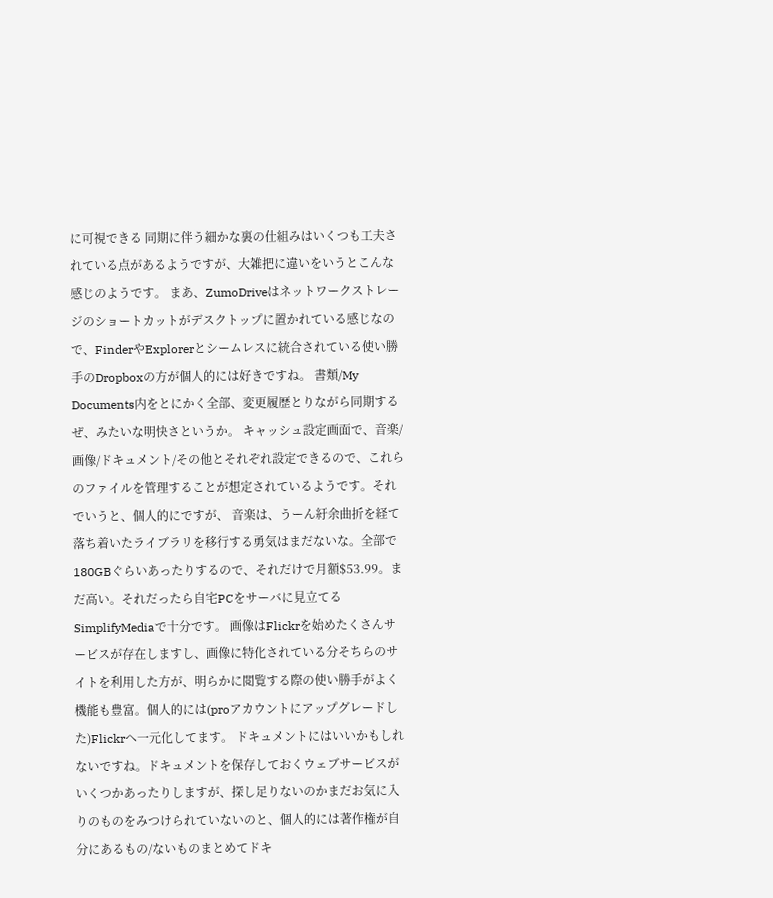に可視できる 同期に伴う細かな裏の仕組みはいくつも工夫されている点があるようですが、大雑把に違いをいうとこんな感じのようです。 まあ、ZumoDriveはネットワークストレージのショートカットがデスクトップに置かれている感じなので、FinderやExplorerとシームレスに統合されている使い勝手のDropboxの方が個人的には好きですね。 書類/My Documents内をとにかく全部、変更履歴とりながら同期するぜ、みたいな明快さというか。 キャッシュ設定画面で、音楽/画像/ドキュメント/その他とそれぞれ設定できるので、これらのファイルを管理することが想定されているようです。それでいうと、個人的にですが、 音楽は、うーん紆余曲折を経て落ち着いたライブラリを移行する勇気はまだないな。全部で180GBぐらいあったりするので、それだけで月額$53.99。まだ高い。それだったら自宅PCをサーバに見立てるSimplifyMediaで十分です。 画像はFlickrを始めたくさんサービスが存在しますし、画像に特化されている分そちらのサイトを利用した方が、明らかに閲覧する際の使い勝手がよく機能も豊富。個人的には(proアカウントにアップグレードした)Flickrへ一元化してます。 ドキュメントにはいいかもしれないですね。ドキュメントを保存しておくウェブサービスがいくつかあったりしますが、探し足りないのかまだお気に入りのものをみつけられていないのと、個人的には著作権が自分にあるもの/ないものまとめてドキ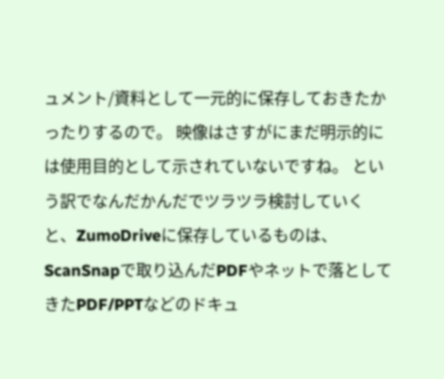ュメント/資料として一元的に保存しておきたかったりするので。 映像はさすがにまだ明示的には使用目的として示されていないですね。 という訳でなんだかんだでツラツラ検討していくと、ZumoDriveに保存しているものは、ScanSnapで取り込んだPDFやネットで落としてきたPDF/PPTなどのドキュ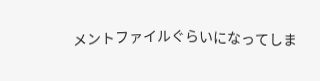メントファイルぐらいになってしま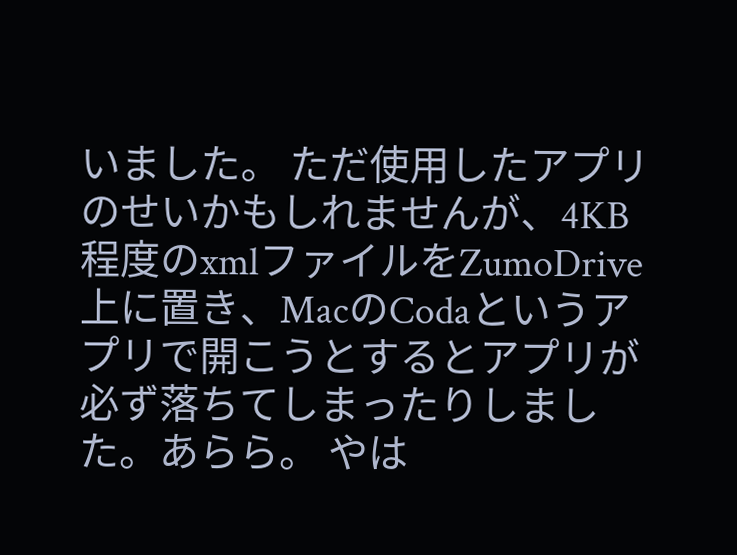いました。 ただ使用したアプリのせいかもしれませんが、4KB程度のxmlファイルをZumoDrive上に置き、MacのCodaというアプリで開こうとするとアプリが必ず落ちてしまったりしました。あらら。 やは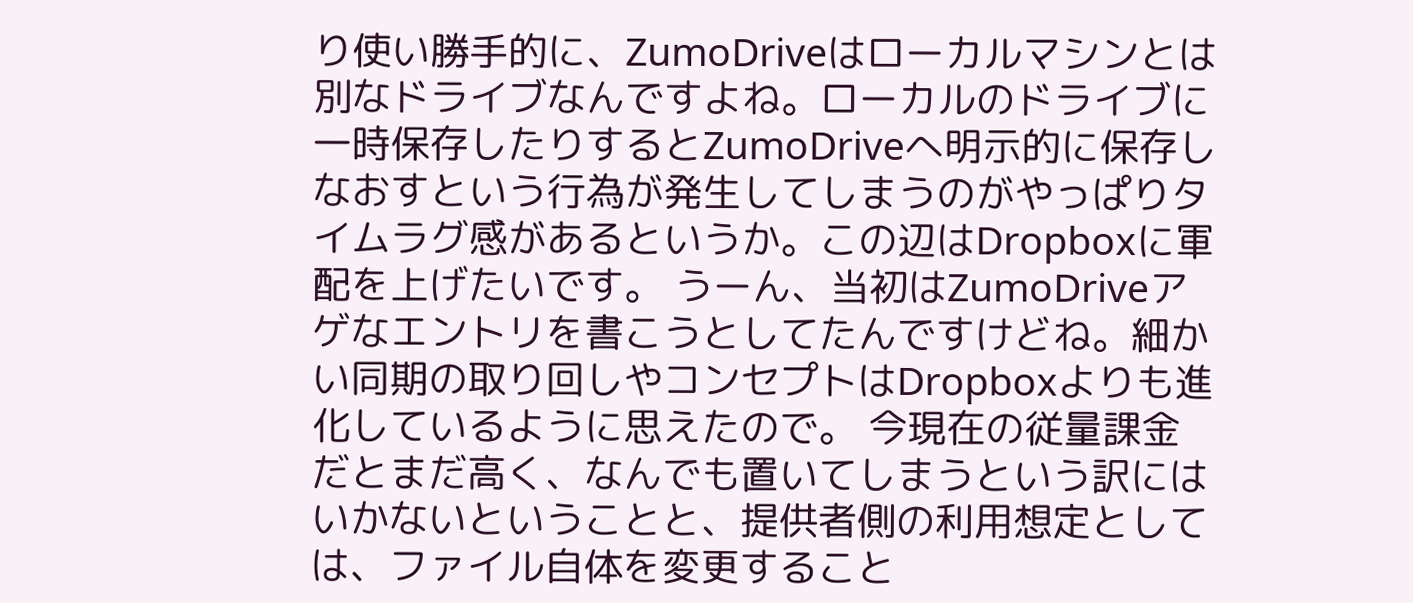り使い勝手的に、ZumoDriveはローカルマシンとは別なドライブなんですよね。ローカルのドライブに一時保存したりするとZumoDriveへ明示的に保存しなおすという行為が発生してしまうのがやっぱりタイムラグ感があるというか。この辺はDropboxに軍配を上げたいです。 うーん、当初はZumoDriveアゲなエントリを書こうとしてたんですけどね。細かい同期の取り回しやコンセプトはDropboxよりも進化しているように思えたので。 今現在の従量課金だとまだ高く、なんでも置いてしまうという訳にはいかないということと、提供者側の利用想定としては、ファイル自体を変更すること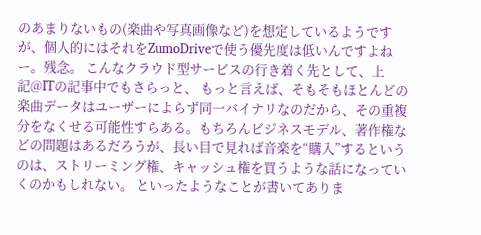のあまりないもの(楽曲や写真画像など)を想定しているようですが、個人的にはそれをZumoDriveで使う優先度は低いんですよねー。残念。 こんなクラウド型サービスの行き着く先として、上記@ITの記事中でもさらっと、 もっと言えば、そもそもほとんどの楽曲データはユーザーによらず同一バイナリなのだから、その重複分をなくせる可能性すらある。もちろんビジネスモデル、著作権などの問題はあるだろうが、長い目で見れば音楽を“購入”するというのは、ストリーミング権、キャッシュ権を買うような話になっていくのかもしれない。 といったようなことが書いてありま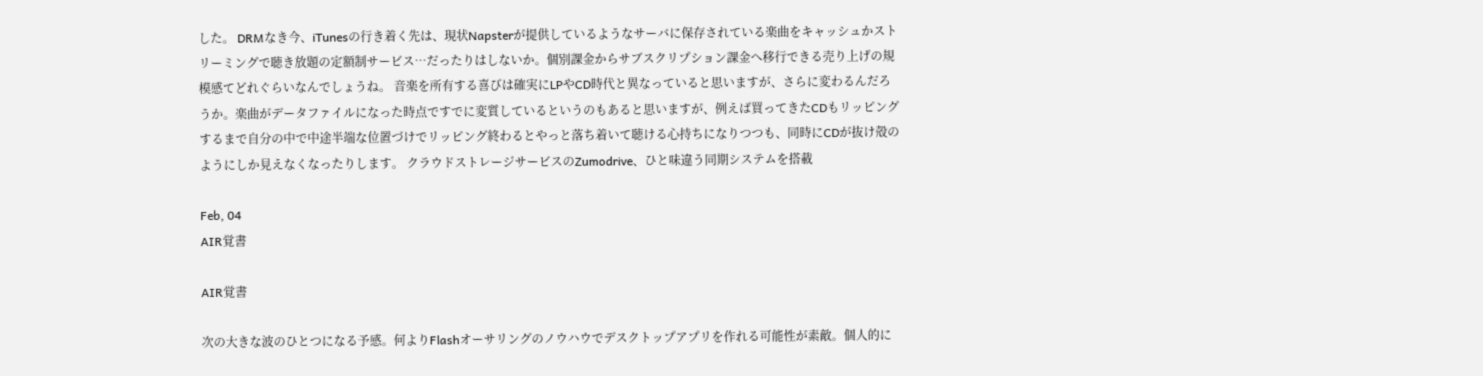した。 DRMなき今、iTunesの行き着く先は、現状Napsterが提供しているようなサーバに保存されている楽曲をキャッシュかストリーミングで聴き放題の定額制サービス…だったりはしないか。個別課金からサブスクリプション課金へ移行できる売り上げの規模感てどれぐらいなんでしょうね。 音楽を所有する喜びは確実にLPやCD時代と異なっていると思いますが、さらに変わるんだろうか。楽曲がデータファイルになった時点ですでに変質しているというのもあると思いますが、例えば買ってきたCDもリッピングするまで自分の中で中途半端な位置づけでリッピング終わるとやっと落ち着いて聴ける心持ちになりつつも、同時にCDが抜け殻のようにしか見えなくなったりします。 クラウドストレージサービスのZumodrive、ひと味違う同期システムを搭載

Feb, 04
AIR覚書

AIR覚書

次の大きな波のひとつになる予感。何よりFlashオーサリングのノウハウでデスクトップアプリを作れる可能性が素敵。個人的に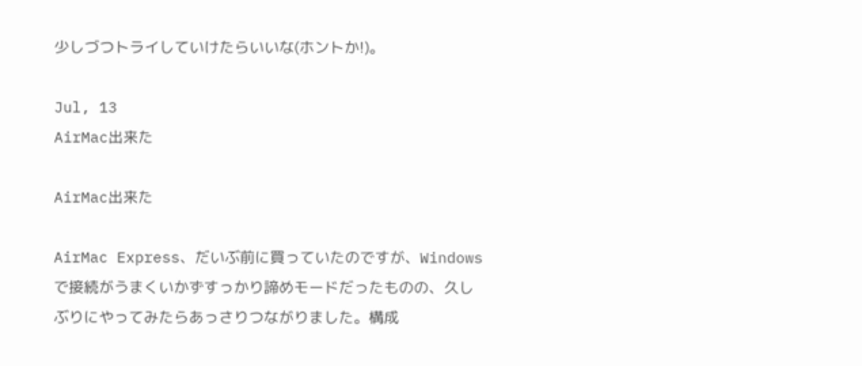少しづつトライしていけたらいいな(ホントか!)。

Jul, 13
AirMac出来た

AirMac出来た

AirMac Express、だいぶ前に買っていたのですが、Windowsで接続がうまくいかずすっかり諦めモードだったものの、久しぶりにやってみたらあっさりつながりました。構成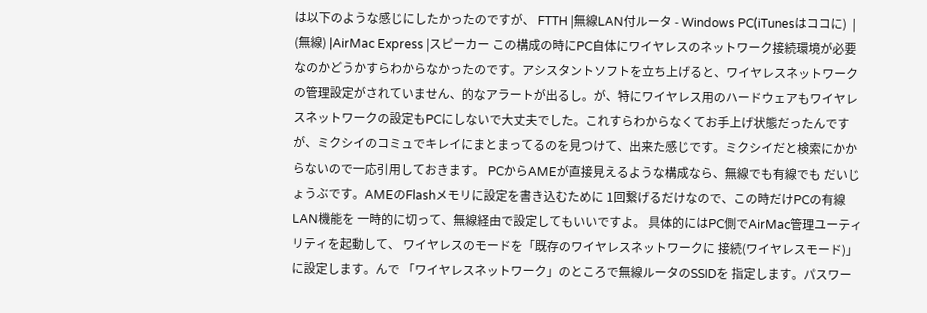は以下のような感じにしたかったのですが、 FTTH |無線LAN付ルータ - Windows PC(iTunesはココに)  | (無線) |AirMac Express |スピーカー この構成の時にPC自体にワイヤレスのネットワーク接続環境が必要なのかどうかすらわからなかったのです。アシスタントソフトを立ち上げると、ワイヤレスネットワークの管理設定がされていません、的なアラートが出るし。が、特にワイヤレス用のハードウェアもワイヤレスネットワークの設定もPCにしないで大丈夫でした。これすらわからなくてお手上げ状態だったんですが、ミクシイのコミュでキレイにまとまってるのを見つけて、出来た感じです。ミクシイだと検索にかからないので一応引用しておきます。 PCからAMEが直接見えるような構成なら、無線でも有線でも だいじょうぶです。AMEのFlashメモリに設定を書き込むために 1回繋げるだけなので、この時だけPCの有線LAN機能を 一時的に切って、無線経由で設定してもいいですよ。 具体的にはPC側でAirMac管理ユーティリティを起動して、 ワイヤレスのモードを「既存のワイヤレスネットワークに 接続(ワイヤレスモード)」に設定します。んで 「ワイヤレスネットワーク」のところで無線ルータのSSIDを 指定します。パスワー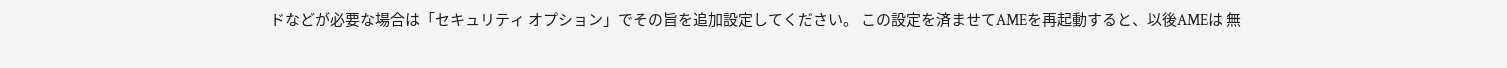ドなどが必要な場合は「セキュリティ オプション」でその旨を追加設定してください。 この設定を済ませてAMEを再起動すると、以後AMEは 無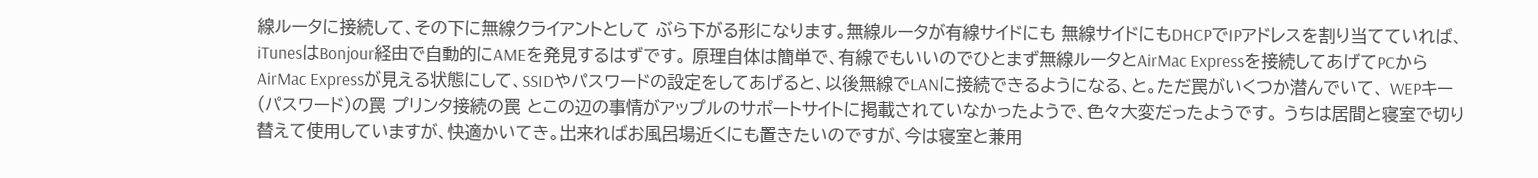線ルータに接続して、その下に無線クライアントとして ぶら下がる形になります。無線ルータが有線サイドにも 無線サイドにもDHCPでIPアドレスを割り当てていれば、 iTunesはBonjour経由で自動的にAMEを発見するはずです。 原理自体は簡単で、有線でもいいのでひとまず無線ルータとAirMac Expressを接続してあげてPCからAirMac Expressが見える状態にして、SSIDやパスワードの設定をしてあげると、以後無線でLANに接続できるようになる、と。ただ罠がいくつか潜んでいて、 WEPキー(パスワード)の罠 プリンタ接続の罠 とこの辺の事情がアップルのサポートサイトに掲載されていなかったようで、色々大変だったようです。 うちは居間と寝室で切り替えて使用していますが、快適かいてき。出来ればお風呂場近くにも置きたいのですが、今は寝室と兼用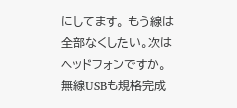にしてます。 もう線は全部なくしたい。次はヘッドフォンですか。 無線USBも規格完成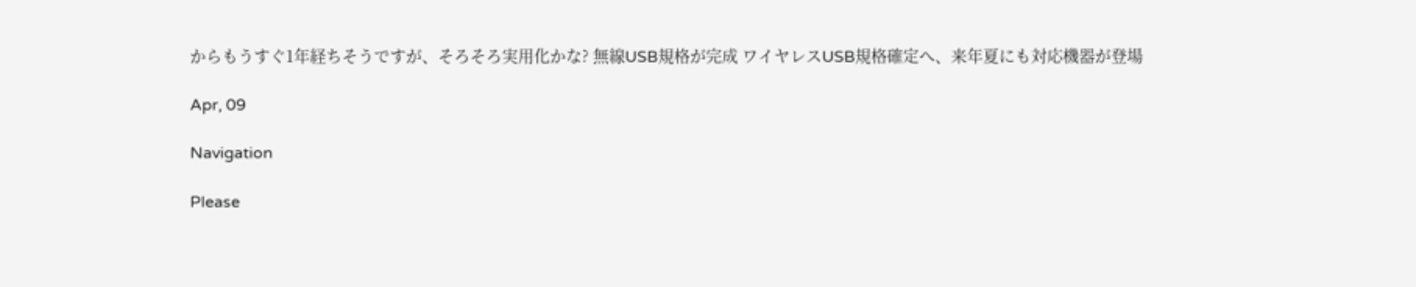からもうすぐ1年経ちそうですが、そろそろ実用化かな? 無線USB規格が完成 ワイヤレスUSB規格確定へ、来年夏にも対応機器が登場

Apr, 09

Navigation

Please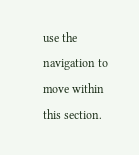use the navigation to move within this section.